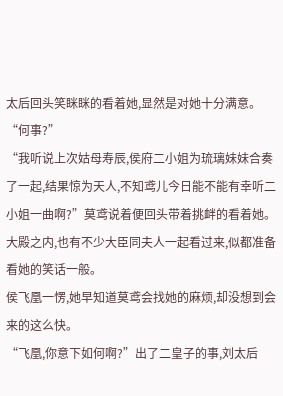太后回头笑眯眯的看着她,显然是对她十分满意。“何事?”
“我听说上次姑母寿辰,侯府二小姐为琉璃妹妹合奏了一起,结果惊为天人,不知鸢儿今日能不能有幸听二小姐一曲啊?”莫鸢说着便回头带着挑衅的看着她。
大殿之内,也有不少大臣同夫人一起看过来,似都准备看她的笑话一般。
侯飞凰一愣,她早知道莫鸢会找她的麻烦,却没想到会来的这么快。
“飞凰,你意下如何啊?”出了二皇子的事,刘太后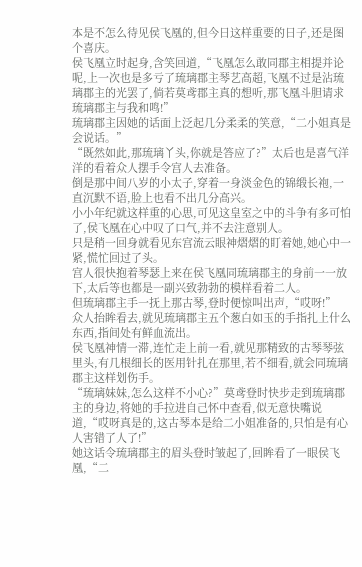本是不怎么待见侯飞凰的,但今日这样重要的日子,还是图个喜庆。
侯飞凰立时起身,含笑回道,“飞凰怎么敢同郡主相提并论呢,上一次也是多亏了琉璃郡主琴艺高超,飞凰不过是沾琉璃郡主的光罢了,倘若莫鸢郡主真的想听,那飞凰斗胆请求琉璃郡主与我和鸣!”
琉璃郡主因她的话面上泛起几分柔柔的笑意,“二小姐真是会说话。”
“既然如此,那琉璃丫头,你就是答应了?”太后也是喜气洋洋的看着众人摆手令宫人去准备。
倒是那中间八岁的小太子,穿着一身淡金色的锦缎长袍,一直沉默不语,脸上也看不出几分高兴。
小小年纪就这样重的心思,可见这皇室之中的斗争有多可怕了,侯飞凰在心中叹了口气,并不去注意别人。
只是稍一回身就看见东宫流云眼神熠熠的盯着她,她心中一紧,慌忙回过了头。
宫人很快抱着琴瑟上来在侯飞凰同琉璃郡主的身前一一放下,太后等也都是一副兴致勃勃的模样看着二人。
但琉璃郡主手一抚上那古琴,登时便惊叫出声,“哎呀!”
众人抬眸看去,就见琉璃郡主五个葱白如玉的手指扎上什么东西,指间处有鲜血流出。
侯飞凰神情一滞,连忙走上前一看,就见那精致的古琴琴弦里头,有几根细长的医用针扎在那里,若不细看,就会同琉璃郡主这样划伤手。
“琉璃妹妹,怎么这样不小心?”莫鸢登时快步走到琉璃郡主的身边,将她的手拉进自己怀中查看,似无意快嘴说道,“哎呀真是的,这古琴本是给二小姐准备的,只怕是有心人害错了人了!”
她这话令琉璃郡主的眉头登时皱起了,回眸看了一眼侯飞凰,“二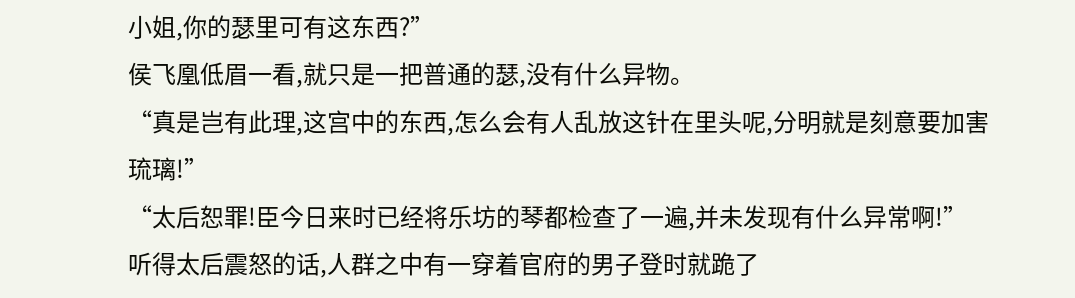小姐,你的瑟里可有这东西?”
侯飞凰低眉一看,就只是一把普通的瑟,没有什么异物。
“真是岂有此理,这宫中的东西,怎么会有人乱放这针在里头呢,分明就是刻意要加害琉璃!”
“太后恕罪!臣今日来时已经将乐坊的琴都检查了一遍,并未发现有什么异常啊!”
听得太后震怒的话,人群之中有一穿着官府的男子登时就跪了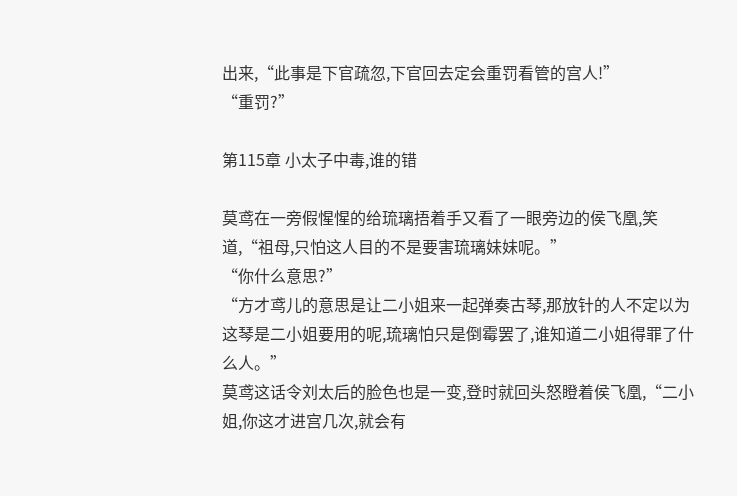出来,“此事是下官疏忽,下官回去定会重罚看管的宫人!”
“重罚?”

第115章 小太子中毒,谁的错

莫鸢在一旁假惺惺的给琉璃捂着手又看了一眼旁边的侯飞凰,笑道,“祖母,只怕这人目的不是要害琉璃妹妹呢。”
“你什么意思?”
“方才鸢儿的意思是让二小姐来一起弹奏古琴,那放针的人不定以为这琴是二小姐要用的呢,琉璃怕只是倒霉罢了,谁知道二小姐得罪了什么人。”
莫鸢这话令刘太后的脸色也是一变,登时就回头怒瞪着侯飞凰,“二小姐,你这才进宫几次,就会有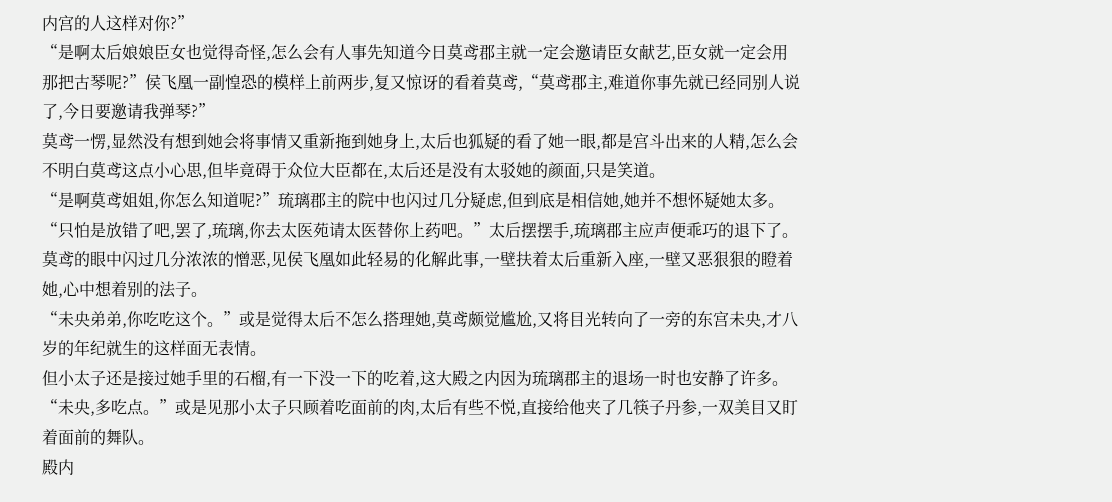内宫的人这样对你?”
“是啊太后娘娘臣女也觉得奇怪,怎么会有人事先知道今日莫鸢郡主就一定会邀请臣女献艺,臣女就一定会用那把古琴呢?”侯飞凰一副惶恐的模样上前两步,复又惊讶的看着莫鸢,“莫鸢郡主,难道你事先就已经同别人说了,今日要邀请我弹琴?”
莫鸢一愣,显然没有想到她会将事情又重新拖到她身上,太后也狐疑的看了她一眼,都是宫斗出来的人精,怎么会不明白莫鸢这点小心思,但毕竟碍于众位大臣都在,太后还是没有太驳她的颜面,只是笑道。
“是啊莫鸢姐姐,你怎么知道呢?”琉璃郡主的院中也闪过几分疑虑,但到底是相信她,她并不想怀疑她太多。
“只怕是放错了吧,罢了,琉璃,你去太医苑请太医替你上药吧。”太后摆摆手,琉璃郡主应声便乖巧的退下了。
莫鸢的眼中闪过几分浓浓的憎恶,见侯飞凰如此轻易的化解此事,一壁扶着太后重新入座,一壁又恶狠狠的瞪着她,心中想着别的法子。
“未央弟弟,你吃吃这个。”或是觉得太后不怎么搭理她,莫鸢颇觉尴尬,又将目光转向了一旁的东宫未央,才八岁的年纪就生的这样面无表情。
但小太子还是接过她手里的石榴,有一下没一下的吃着,这大殿之内因为琉璃郡主的退场一时也安静了许多。
“未央,多吃点。”或是见那小太子只顾着吃面前的肉,太后有些不悦,直接给他夹了几筷子丹参,一双美目又盯着面前的舞队。
殿内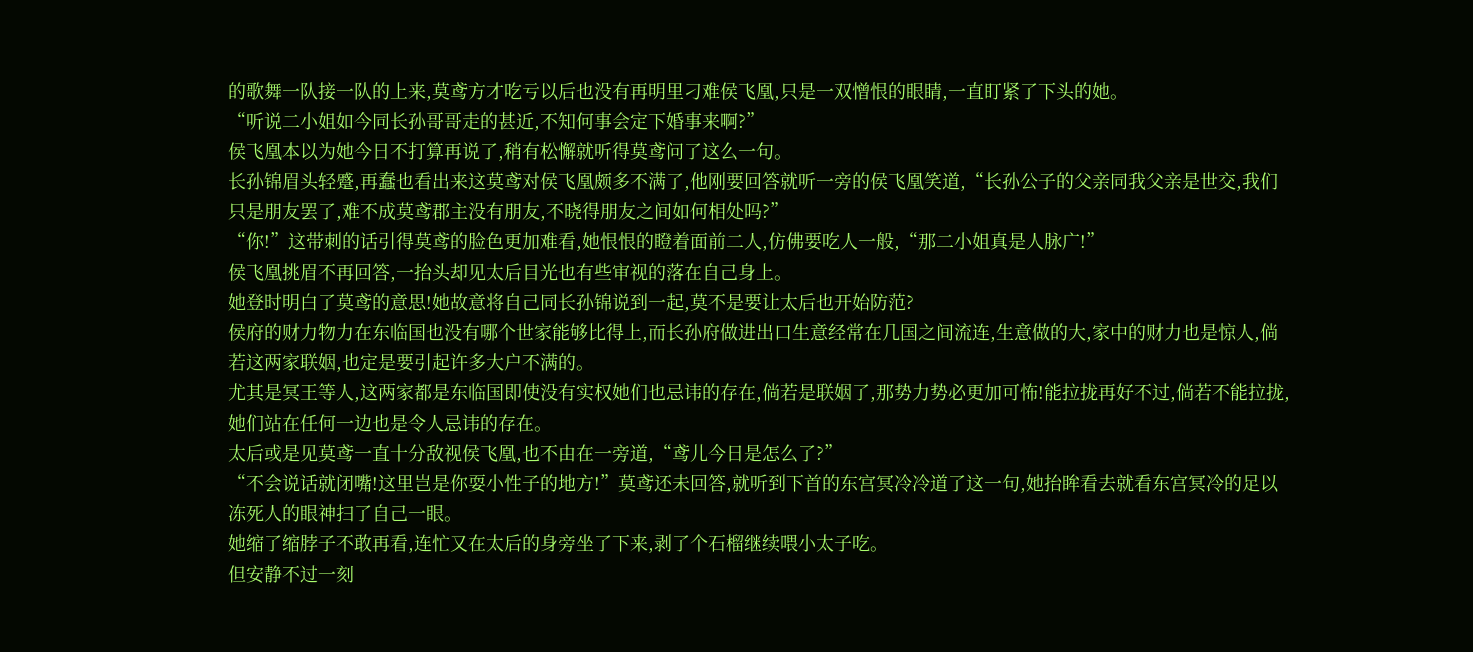的歌舞一队接一队的上来,莫鸢方才吃亏以后也没有再明里刁难侯飞凰,只是一双憎恨的眼睛,一直盯紧了下头的她。
“听说二小姐如今同长孙哥哥走的甚近,不知何事会定下婚事来啊?”
侯飞凰本以为她今日不打算再说了,稍有松懈就听得莫鸢问了这么一句。
长孙锦眉头轻蹙,再蠢也看出来这莫鸢对侯飞凰颇多不满了,他刚要回答就听一旁的侯飞凰笑道,“长孙公子的父亲同我父亲是世交,我们只是朋友罢了,难不成莫鸢郡主没有朋友,不晓得朋友之间如何相处吗?”
“你!”这带刺的话引得莫鸢的脸色更加难看,她恨恨的瞪着面前二人,仿佛要吃人一般,“那二小姐真是人脉广!”
侯飞凰挑眉不再回答,一抬头却见太后目光也有些审视的落在自己身上。
她登时明白了莫鸢的意思!她故意将自己同长孙锦说到一起,莫不是要让太后也开始防范?
侯府的财力物力在东临国也没有哪个世家能够比得上,而长孙府做进出口生意经常在几国之间流连,生意做的大,家中的财力也是惊人,倘若这两家联姻,也定是要引起许多大户不满的。
尤其是冥王等人,这两家都是东临国即使没有实权她们也忌讳的存在,倘若是联姻了,那势力势必更加可怖!能拉拢再好不过,倘若不能拉拢,她们站在任何一边也是令人忌讳的存在。
太后或是见莫鸢一直十分敌视侯飞凰,也不由在一旁道,“鸢儿今日是怎么了?”
“不会说话就闭嘴!这里岂是你耍小性子的地方!”莫鸢还未回答,就听到下首的东宫冥冷冷道了这一句,她抬眸看去就看东宫冥冷的足以冻死人的眼神扫了自己一眼。
她缩了缩脖子不敢再看,连忙又在太后的身旁坐了下来,剥了个石榴继续喂小太子吃。
但安静不过一刻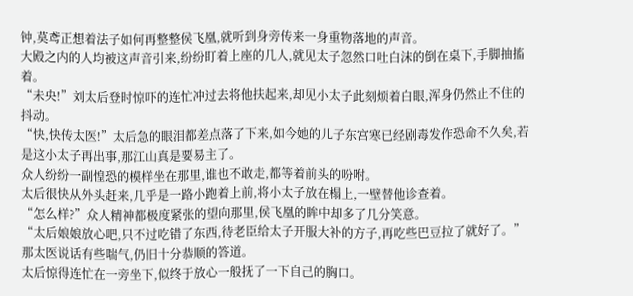钟,莫鸢正想着法子如何再整整侯飞凰,就听到身旁传来一身重物落地的声音。
大殿之内的人均被这声音引来,纷纷盯着上座的几人,就见太子忽然口吐白沫的倒在桌下,手脚抽搐着。
“未央!”刘太后登时惊吓的连忙冲过去将他扶起来,却见小太子此刻烦着白眼,浑身仍然止不住的抖动。
“快,快传太医!”太后急的眼泪都差点落了下来,如今她的儿子东宫寒已经剧毒发作恐命不久矣,若是这小太子再出事,那江山真是要易主了。
众人纷纷一副惶恐的模样坐在那里,谁也不敢走,都等着前头的吩咐。
太后很快从外头赶来,几乎是一路小跑着上前,将小太子放在榻上,一壁替他诊查着。
“怎么样?”众人精神都极度紧张的望向那里,侯飞凰的眸中却多了几分笑意。
“太后娘娘放心吧,只不过吃错了东西,待老臣给太子开服大补的方子,再吃些巴豆拉了就好了。”那太医说话有些喘气,仍旧十分恭顺的答道。
太后惊得连忙在一旁坐下,似终于放心一般抚了一下自己的胸口。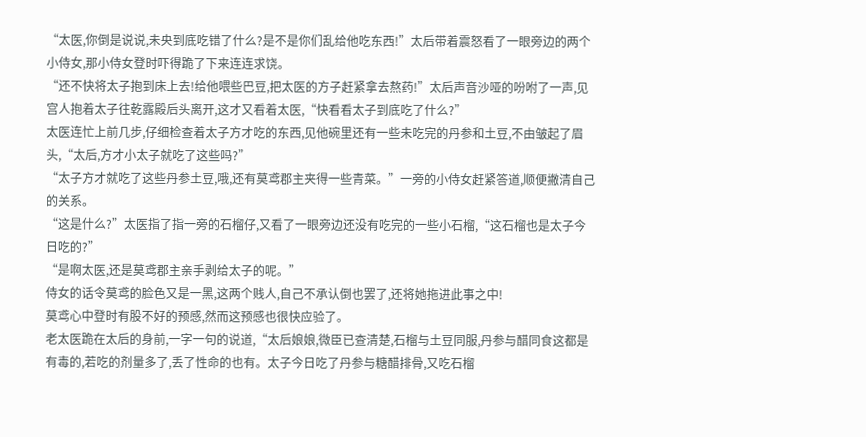“太医,你倒是说说,未央到底吃错了什么?是不是你们乱给他吃东西!”太后带着震怒看了一眼旁边的两个小侍女,那小侍女登时吓得跪了下来连连求饶。
“还不快将太子抱到床上去!给他喂些巴豆,把太医的方子赶紧拿去熬药!”太后声音沙哑的吩咐了一声,见宫人抱着太子往乾露殿后头离开,这才又看着太医,“快看看太子到底吃了什么?”
太医连忙上前几步,仔细检查着太子方才吃的东西,见他碗里还有一些未吃完的丹参和土豆,不由皱起了眉头,“太后,方才小太子就吃了这些吗?”
“太子方才就吃了这些丹参土豆,哦,还有莫鸢郡主夹得一些青菜。”一旁的小侍女赶紧答道,顺便撇清自己的关系。
“这是什么?”太医指了指一旁的石榴仔,又看了一眼旁边还没有吃完的一些小石榴,“这石榴也是太子今日吃的?”
“是啊太医,还是莫鸢郡主亲手剥给太子的呢。”
侍女的话令莫鸢的脸色又是一黑,这两个贱人,自己不承认倒也罢了,还将她拖进此事之中!
莫鸢心中登时有股不好的预感,然而这预感也很快应验了。
老太医跪在太后的身前,一字一句的说道,“太后娘娘,微臣已查清楚,石榴与土豆同服,丹参与醋同食这都是有毒的,若吃的剂量多了,丢了性命的也有。太子今日吃了丹参与糖醋排骨,又吃石榴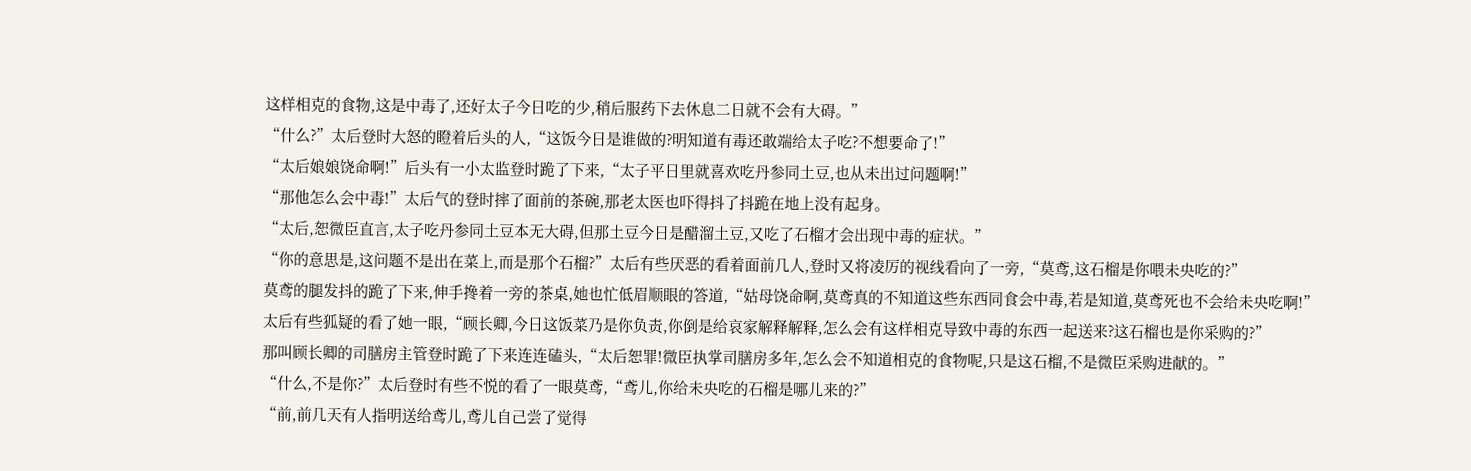这样相克的食物,这是中毒了,还好太子今日吃的少,稍后服药下去休息二日就不会有大碍。”
“什么?”太后登时大怒的瞪着后头的人,“这饭今日是谁做的?明知道有毒还敢端给太子吃?不想要命了!”
“太后娘娘饶命啊!”后头有一小太监登时跪了下来,“太子平日里就喜欢吃丹参同土豆,也从未出过问题啊!”
“那他怎么会中毒!”太后气的登时摔了面前的茶碗,那老太医也吓得抖了抖跪在地上没有起身。
“太后,恕微臣直言,太子吃丹参同土豆本无大碍,但那土豆今日是醋溜土豆,又吃了石榴才会出现中毒的症状。”
“你的意思是,这问题不是出在菜上,而是那个石榴?”太后有些厌恶的看着面前几人,登时又将凌厉的视线看向了一旁,“莫鸢,这石榴是你喂未央吃的?”
莫鸢的腿发抖的跪了下来,伸手搀着一旁的茶桌,她也忙低眉顺眼的答道,“姑母饶命啊,莫鸢真的不知道这些东西同食会中毒,若是知道,莫鸢死也不会给未央吃啊!”
太后有些狐疑的看了她一眼,“顾长卿,今日这饭菜乃是你负责,你倒是给哀家解释解释,怎么会有这样相克导致中毒的东西一起送来?这石榴也是你采购的?”
那叫顾长卿的司膳房主管登时跪了下来连连磕头,“太后恕罪!微臣执掌司膳房多年,怎么会不知道相克的食物呢,只是这石榴,不是微臣采购进献的。”
“什么,不是你?”太后登时有些不悦的看了一眼莫鸢,“鸢儿,你给未央吃的石榴是哪儿来的?”
“前,前几天有人指明送给鸢儿,鸢儿自己尝了觉得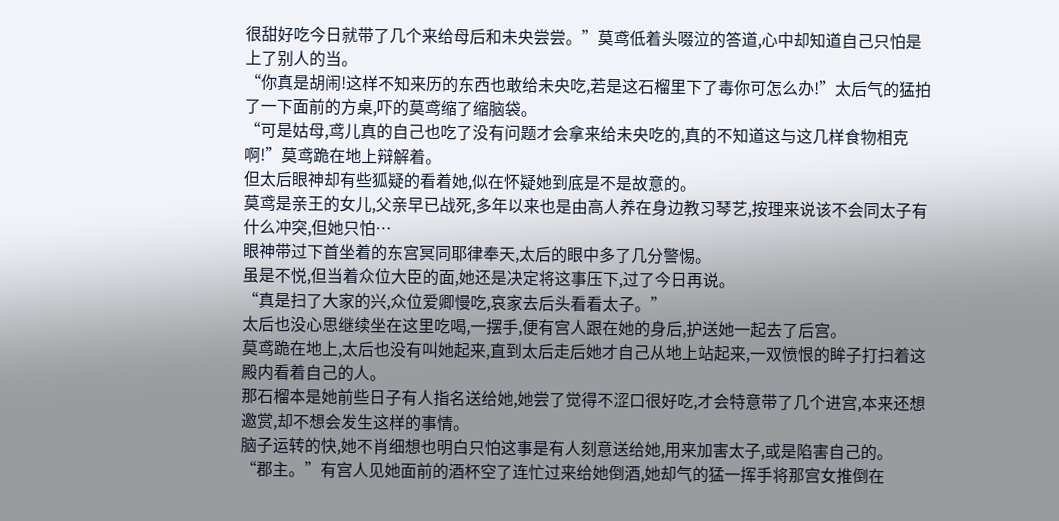很甜好吃今日就带了几个来给母后和未央尝尝。”莫鸢低着头啜泣的答道,心中却知道自己只怕是上了别人的当。
“你真是胡闹!这样不知来历的东西也敢给未央吃,若是这石榴里下了毒你可怎么办!”太后气的猛拍了一下面前的方桌,吓的莫鸢缩了缩脑袋。
“可是姑母,鸢儿真的自己也吃了没有问题才会拿来给未央吃的,真的不知道这与这几样食物相克啊!”莫鸢跪在地上辩解着。
但太后眼神却有些狐疑的看着她,似在怀疑她到底是不是故意的。
莫鸢是亲王的女儿,父亲早已战死,多年以来也是由高人养在身边教习琴艺,按理来说该不会同太子有什么冲突,但她只怕…
眼神带过下首坐着的东宫冥同耶律奉天,太后的眼中多了几分警惕。
虽是不悦,但当着众位大臣的面,她还是决定将这事压下,过了今日再说。
“真是扫了大家的兴,众位爱卿慢吃,哀家去后头看看太子。”
太后也没心思继续坐在这里吃喝,一摆手,便有宫人跟在她的身后,护送她一起去了后宫。
莫鸢跪在地上,太后也没有叫她起来,直到太后走后她才自己从地上站起来,一双愤恨的眸子打扫着这殿内看着自己的人。
那石榴本是她前些日子有人指名送给她,她尝了觉得不涩口很好吃,才会特意带了几个进宫,本来还想邀赏,却不想会发生这样的事情。
脑子运转的快,她不肖细想也明白只怕这事是有人刻意送给她,用来加害太子,或是陷害自己的。
“郡主。”有宫人见她面前的酒杯空了连忙过来给她倒酒,她却气的猛一挥手将那宫女推倒在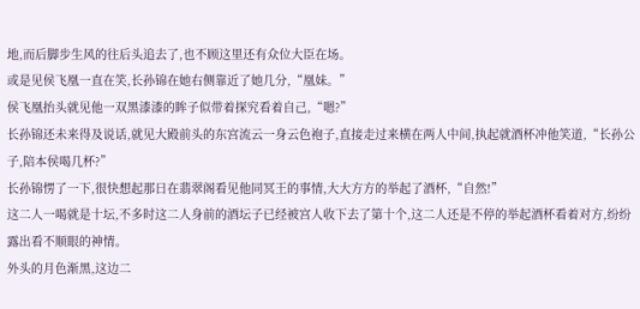地,而后脚步生风的往后头追去了,也不顾这里还有众位大臣在场。
或是见侯飞凰一直在笑,长孙锦在她右侧靠近了她几分,“凰妹。”
侯飞凰抬头就见他一双黑漆漆的眸子似带着探究看着自己,“嗯?”
长孙锦还未来得及说话,就见大殿前头的东宫流云一身云色袍子,直接走过来横在两人中间,执起就酒杯冲他笑道,“长孙公子,陪本侯喝几杯?”
长孙锦愣了一下,很快想起那日在翡翠阁看见他同冥王的事情,大大方方的举起了酒杯,“自然!”
这二人一喝就是十坛,不多时这二人身前的酒坛子已经被宫人收下去了第十个,这二人还是不停的举起酒杯看着对方,纷纷露出看不顺眼的神情。
外头的月色渐黑,这边二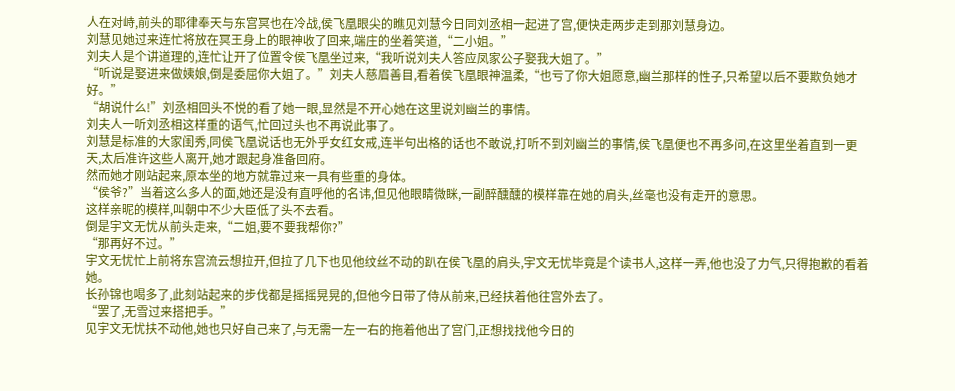人在对峙,前头的耶律奉天与东宫冥也在冷战,侯飞凰眼尖的瞧见刘慧今日同刘丞相一起进了宫,便快走两步走到那刘慧身边。
刘慧见她过来连忙将放在冥王身上的眼神收了回来,端庄的坐着笑道,“二小姐。”
刘夫人是个讲道理的,连忙让开了位置令侯飞凰坐过来,“我听说刘夫人答应凤家公子娶我大姐了。”
“听说是娶进来做姨娘,倒是委屈你大姐了。”刘夫人慈眉善目,看着侯飞凰眼神温柔,“也亏了你大姐愿意,幽兰那样的性子,只希望以后不要欺负她才好。”
“胡说什么!”刘丞相回头不悦的看了她一眼,显然是不开心她在这里说刘幽兰的事情。
刘夫人一听刘丞相这样重的语气,忙回过头也不再说此事了。
刘慧是标准的大家闺秀,同侯飞凰说话也无外乎女红女戒,连半句出格的话也不敢说,打听不到刘幽兰的事情,侯飞凰便也不再多问,在这里坐着直到一更天,太后准许这些人离开,她才跟起身准备回府。
然而她才刚站起来,原本坐的地方就靠过来一具有些重的身体。
“侯爷?”当着这么多人的面,她还是没有直呼他的名讳,但见他眼睛微眯,一副醉醺醺的模样靠在她的肩头,丝毫也没有走开的意思。
这样亲昵的模样,叫朝中不少大臣低了头不去看。
倒是宇文无忧从前头走来,“二姐,要不要我帮你?”
“那再好不过。”
宇文无忧忙上前将东宫流云想拉开,但拉了几下也见他纹丝不动的趴在侯飞凰的肩头,宇文无忧毕竟是个读书人,这样一弄,他也没了力气,只得抱歉的看着她。
长孙锦也喝多了,此刻站起来的步伐都是摇摇晃晃的,但他今日带了侍从前来,已经扶着他往宫外去了。
“罢了,无雪过来搭把手。”
见宇文无忧扶不动他,她也只好自己来了,与无需一左一右的拖着他出了宫门,正想找找他今日的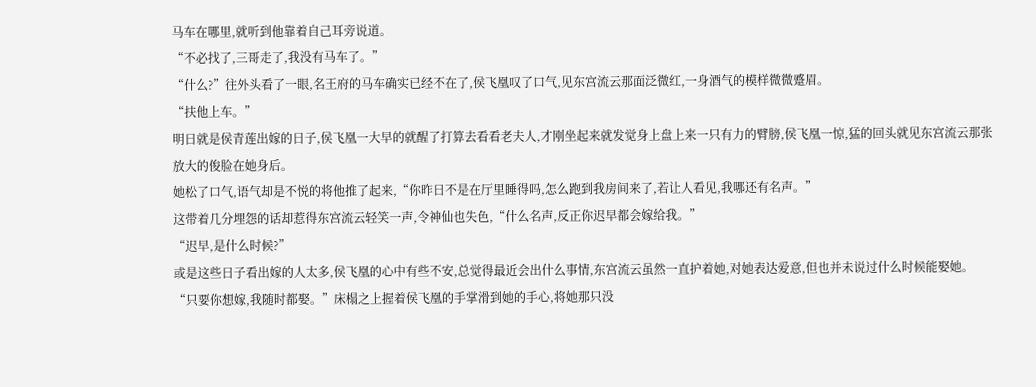马车在哪里,就听到他靠着自己耳旁说道。
“不必找了,三哥走了,我没有马车了。”
“什么?”往外头看了一眼,名王府的马车确实已经不在了,侯飞凰叹了口气,见东宫流云那面泛微红,一身酒气的模样微微蹙眉。
“扶他上车。”
明日就是侯青莲出嫁的日子,侯飞凰一大早的就醒了打算去看看老夫人,才刚坐起来就发觉身上盘上来一只有力的臂膀,侯飞凰一惊,猛的回头就见东宫流云那张放大的俊脸在她身后。
她松了口气,语气却是不悦的将他推了起来,“你昨日不是在厅里睡得吗,怎么跑到我房间来了,若让人看见,我哪还有名声。”
这带着几分埋怨的话却惹得东宫流云轻笑一声,令神仙也失色,“什么名声,反正你迟早都会嫁给我。”
“迟早,是什么时候?”
或是这些日子看出嫁的人太多,侯飞凰的心中有些不安,总觉得最近会出什么事情,东宫流云虽然一直护着她,对她表达爱意,但也并未说过什么时候能娶她。
“只要你想嫁,我随时都娶。”床榻之上握着侯飞凰的手掌滑到她的手心,将她那只没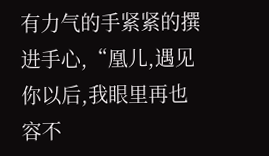有力气的手紧紧的撰进手心,“凰儿,遇见你以后,我眼里再也容不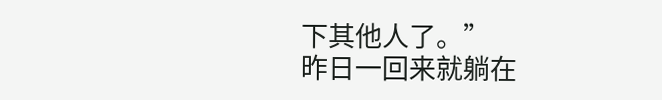下其他人了。”
昨日一回来就躺在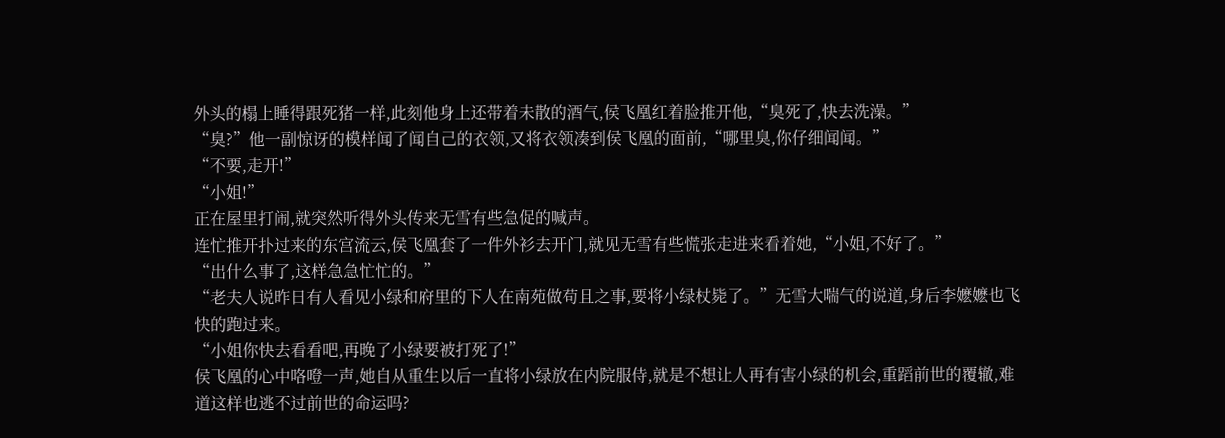外头的榻上睡得跟死猪一样,此刻他身上还带着未散的酒气,侯飞凰红着脸推开他,“臭死了,快去洗澡。”
“臭?”他一副惊讶的模样闻了闻自己的衣领,又将衣领凑到侯飞凰的面前,“哪里臭,你仔细闻闻。”
“不要,走开!”
“小姐!”
正在屋里打闹,就突然听得外头传来无雪有些急促的喊声。
连忙推开扑过来的东宫流云,侯飞凰套了一件外衫去开门,就见无雪有些慌张走进来看着她,“小姐,不好了。”
“出什么事了,这样急急忙忙的。”
“老夫人说昨日有人看见小绿和府里的下人在南苑做苟且之事,要将小绿杖毙了。”无雪大喘气的说道,身后李嬷嬷也飞快的跑过来。
“小姐你快去看看吧,再晚了小绿要被打死了!”
侯飞凰的心中咯噔一声,她自从重生以后一直将小绿放在内院服侍,就是不想让人再有害小绿的机会,重蹈前世的覆辙,难道这样也逃不过前世的命运吗?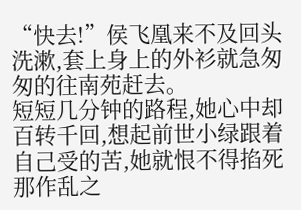“快去!”侯飞凰来不及回头洗漱,套上身上的外衫就急匆匆的往南苑赶去。
短短几分钟的路程,她心中却百转千回,想起前世小绿跟着自己受的苦,她就恨不得掐死那作乱之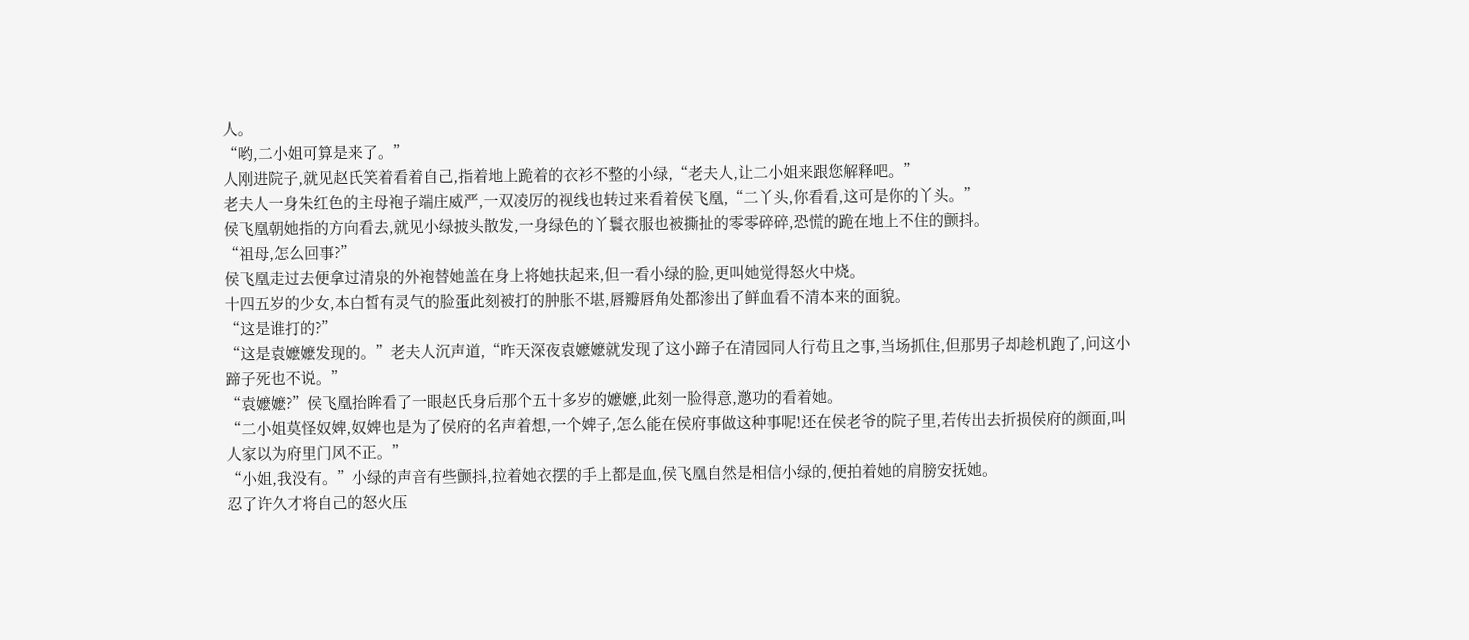人。
“哟,二小姐可算是来了。”
人刚进院子,就见赵氏笑着看着自己,指着地上跪着的衣衫不整的小绿,“老夫人,让二小姐来跟您解释吧。”
老夫人一身朱红色的主母袍子端庄威严,一双凌厉的视线也转过来看着侯飞凰,“二丫头,你看看,这可是你的丫头。”
侯飞凰朝她指的方向看去,就见小绿披头散发,一身绿色的丫鬟衣服也被撕扯的零零碎碎,恐慌的跪在地上不住的颤抖。
“祖母,怎么回事?”
侯飞凰走过去便拿过清泉的外袍替她盖在身上将她扶起来,但一看小绿的脸,更叫她觉得怒火中烧。
十四五岁的少女,本白皙有灵气的脸蛋此刻被打的肿胀不堪,唇瓣唇角处都渗出了鲜血看不清本来的面貌。
“这是谁打的?”
“这是袁嬷嬷发现的。”老夫人沉声道,“昨天深夜袁嬷嬷就发现了这小蹄子在清园同人行苟且之事,当场抓住,但那男子却趁机跑了,问这小蹄子死也不说。”
“袁嬷嬷?”侯飞凰抬眸看了一眼赵氏身后那个五十多岁的嬷嬷,此刻一脸得意,邀功的看着她。
“二小姐莫怪奴婢,奴婢也是为了侯府的名声着想,一个婢子,怎么能在侯府事做这种事呢!还在侯老爷的院子里,若传出去折损侯府的颜面,叫人家以为府里门风不正。”
“小姐,我没有。”小绿的声音有些颤抖,拉着她衣摆的手上都是血,侯飞凰自然是相信小绿的,便拍着她的肩膀安抚她。
忍了许久才将自己的怒火压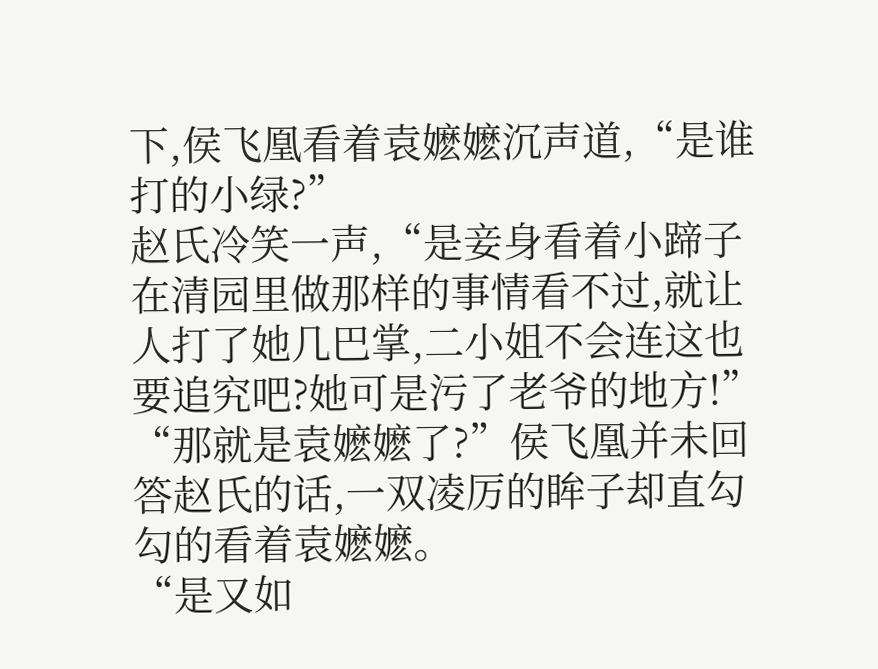下,侯飞凰看着袁嬷嬷沉声道,“是谁打的小绿?”
赵氏冷笑一声,“是妾身看着小蹄子在清园里做那样的事情看不过,就让人打了她几巴掌,二小姐不会连这也要追究吧?她可是污了老爷的地方!”
“那就是袁嬷嬷了?”侯飞凰并未回答赵氏的话,一双凌厉的眸子却直勾勾的看着袁嬷嬷。
“是又如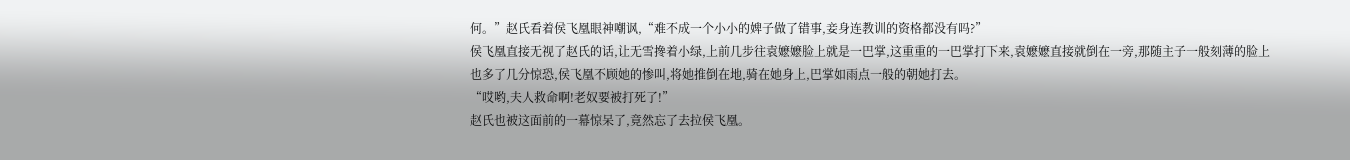何。”赵氏看着侯飞凰眼神嘲讽,“难不成一个小小的婢子做了错事,妾身连教训的资格都没有吗?”
侯飞凰直接无视了赵氏的话,让无雪搀着小绿,上前几步往袁嬷嬷脸上就是一巴掌,这重重的一巴掌打下来,袁嬷嬷直接就倒在一旁,那随主子一般刻薄的脸上也多了几分惊恐,侯飞凰不顾她的惨叫,将她推倒在地,骑在她身上,巴掌如雨点一般的朝她打去。
“哎哟,夫人救命啊!老奴要被打死了!”
赵氏也被这面前的一幕惊呆了,竟然忘了去拉侯飞凰。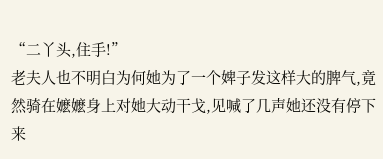“二丫头,住手!”
老夫人也不明白为何她为了一个婢子发这样大的脾气,竟然骑在嬷嬷身上对她大动干戈,见喊了几声她还没有停下来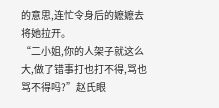的意思,连忙令身后的嬷嬷去将她拉开。
“二小姐,你的人架子就这么大,做了错事打也打不得,骂也骂不得吗?”赵氏眼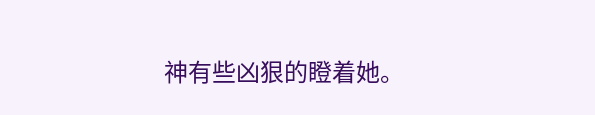神有些凶狠的瞪着她。